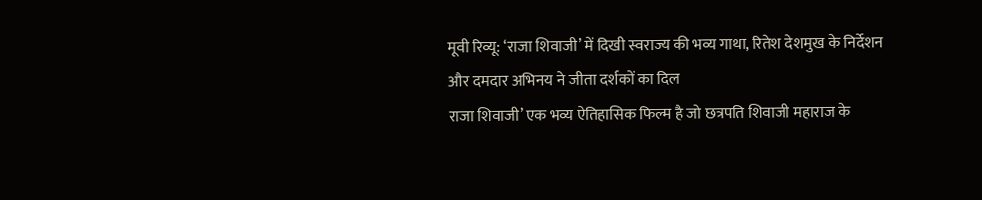मूवी रिव्यू: ‘राजा शिवाजी’ में दिखी स्वराज्य की भव्य गाथा, रितेश देशमुख के निर्देशन और दमदार अभिनय ने जीता दर्शकों का दिल
राजा शिवाजी’ एक भव्य ऐतिहासिक फिल्म है जो छत्रपति शिवाजी महाराज के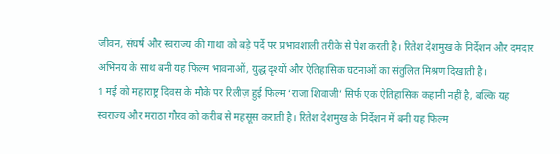जीवन, संघर्ष और स्वराज्य की गाथा को बड़े पर्दे पर प्रभावशाली तरीके से पेश करती है। रितेश देशमुख के निर्देशन और दमदार अभिनय के साथ बनी यह फिल्म भावनाओं, युद्ध दृश्यों और ऐतिहासिक घटनाओं का संतुलित मिश्रण दिखाती है।
1 मई को महाराष्ट्र दिवस के मौके पर रिलीज़ हुई फिल्म ‘राजा शिवाजी’ सिर्फ एक ऐतिहासिक कहानी नहीं है, बल्कि यह स्वराज्य और मराठा गौरव को करीब से महसूस कराती है। रितेश देशमुख के निर्देशन में बनी यह फिल्म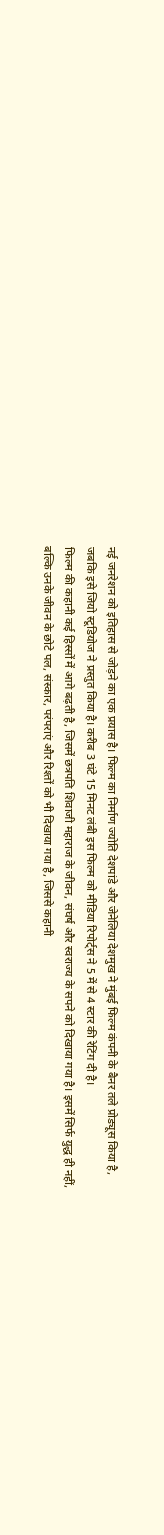नई जनरेशन को इतिहास से जोड़ने का एक प्रयास है। फिल्म का निर्माण ज्योति देशपांडे और जेनेलिया देशमुख ने मुंबई फिल्म कंपनी के बैनर तले प्रोड्यूस किया है, जबकि इसे जियो स्टूडियोज ने प्रस्तुत किया है। करीब 3 घंटे 15 मिनट लंबी इस फिल्म को मीडिया रिपोर्ट्स ने 5 में से 4 स्टार की रेटिंग दी है।
फिल्म की कहानी कई हिस्सों में आगे बढ़ती है, जिसमें छत्रपति शिवाजी महाराज के जीवन, संघर्ष और स्वराज्य के सपने को दिखाया गया है। इसमें सिर्फ युद्ध ही नहीं, बल्कि उनके जीवन के छोटे पल, संस्कार, परंपराएं और रिश्तों को भी दिखाया गया है, जिससे कहानी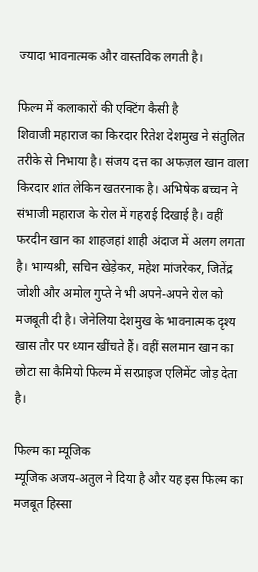ज्यादा भावनात्मक और वास्तविक लगती है।

फिल्म में कलाकारों की एक्टिंग कैसी है
शिवाजी महाराज का किरदार रितेश देशमुख ने संतुलित तरीके से निभाया है। संजय दत्त का अफज़ल खान वाला किरदार शांत लेकिन खतरनाक है। अभिषेक बच्चन ने संभाजी महाराज के रोल में गहराई दिखाई है। वहीं फरदीन खान का शाहजहां शाही अंदाज में अलग लगता है। भाग्यश्री, सचिन खेड़ेकर, महेश मांजरेकर, जितेंद्र जोशी और अमोल गुप्ते ने भी अपने-अपने रोल को मजबूती दी है। जेनेलिया देशमुख के भावनात्मक दृश्य खास तौर पर ध्यान खींचते हैं। वहीं सलमान खान का छोटा सा कैमियो फिल्म में सरप्राइज एलिमेंट जोड़ देता है।

फिल्म का म्यूजिक
म्यूजिक अजय-अतुल ने दिया है और यह इस फिल्म का मजबूत हिस्सा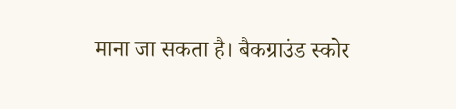माना जा सकता है। बैकग्राउंड स्कोर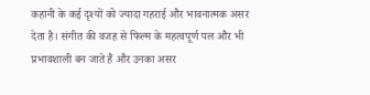कहानी के कई दृश्यों को ज्यादा गहराई और भावनात्मक असर देता है। संगीत की वजह से फिल्म के महत्वपूर्ण पल और भी प्रभावशाली बन जाते हैं और उनका असर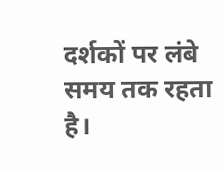दर्शकों पर लंबे समय तक रहता है।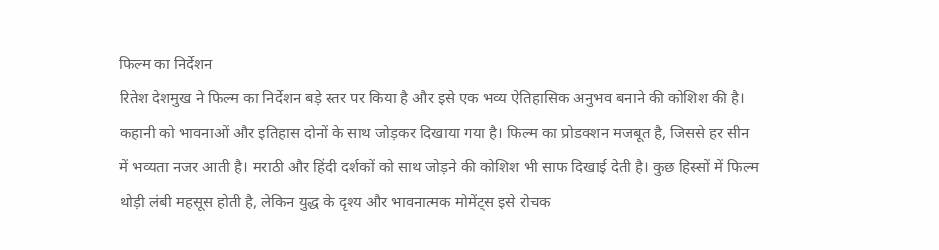फिल्म का निर्देशन
रितेश देशमुख ने फिल्म का निर्देशन बड़े स्तर पर किया है और इसे एक भव्य ऐतिहासिक अनुभव बनाने की कोशिश की है। कहानी को भावनाओं और इतिहास दोनों के साथ जोड़कर दिखाया गया है। फिल्म का प्रोडक्शन मजबूत है, जिससे हर सीन में भव्यता नजर आती है। मराठी और हिंदी दर्शकों को साथ जोड़ने की कोशिश भी साफ दिखाई देती है। कुछ हिस्सों में फिल्म थोड़ी लंबी महसूस होती है, लेकिन युद्ध के दृश्य और भावनात्मक मोमेंट्स इसे रोचक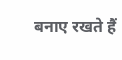बनाए रखते हैं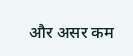और असर कम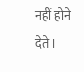नहीं होने देते।